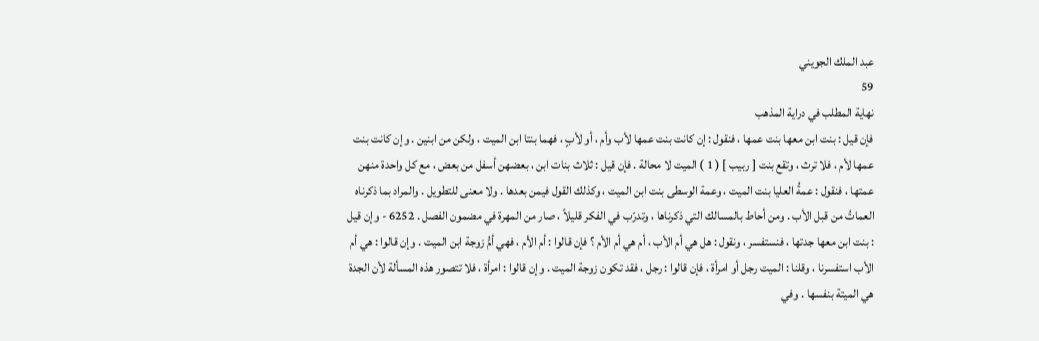عبد الملك الجويني
59
نهاية المطلب في دراية المذهب
فإن قيل : بنت ابن معها بنت عمها ، فنقول : إن كانت بنت عمها لأب وأم ، أو لأبٍ ، فهما بنتا ابن الميت ، ولكن من ابنين . وإن كانت بنت عمها لأم ، فلا ترث ، وتقع بنت [ ربيب ] ( 1 ) الميت لا محالة . فإن قيل : ثلاث بنات ابن ، بعضهن أسفل من بعض ، مع كل واحدة منهن عمتها ، فنقول : عمةُ العليا بنت الميت ، وعمة الوسطى بنت ابن الميت ، وكذلك القول فيمن بعدها . ولا معنى للتطويل . والمراد بما ذكرناه العماتُ من قبل الأب . ومن أحاط بالمسالك التي ذكرناها ، وتدرّب في الفكر قليلاً ، صار من المهرة في مضمون الفصل . 6252 - وإن قيل : بنت ابن معها جدتها ، فنستفسر ، ونقول : هل هي أم الأب ، أم هي أم الأم ؟ فإن قالوا : أم الأم ، فهي أمُّ زوجة ابن الميت . وإن قالوا : هي أم الأب استفسرنا ، وقلنا : الميت رجل أو امرأة ، فإن قالوا : رجل ، فقد تكون زوجة الميت . وإن قالوا : امرأة ، فلا تتصور هذه المسألة لأن الجدة هي الميتة بنفسها . وفي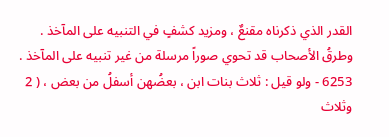القدر الذي ذكرناه مقنعٌ ، ومزيد كشفٍ في التنبيه على المآخذ . وطرقُ الأصحاب قد تحوي صوراً مرسلة من غير تنبيه على المآخذ . 6253 - ولو قيل : ثلاث بنات ابن ، بعضُهن أسفلُ من بعض ، ( 2 وثلاث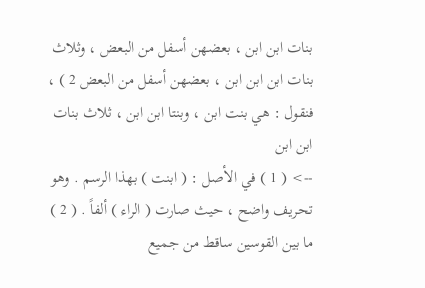بنات ابن ابن ، بعضهن أسفل من البعض ، وثلاث بنات ابن ابن ابن ، بعضهن أسفل من البعض 2 ) ، فنقول : هي بنت ابن ، وبنتا ابن ابن ، ثلاث بنات ابن ابن
--> ( 1 ) في الأصل : ( ابنت ) بهذا الرسم . وهو تحريف واضح ، حيث صارت ( الراء ) ألفاً . ( 2 ) ما بين القوسين ساقط من جميع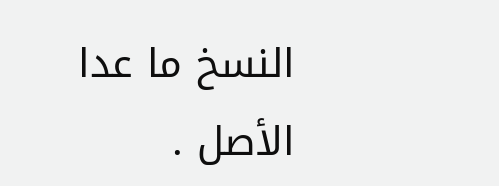النسخ ما عدا الأصل .